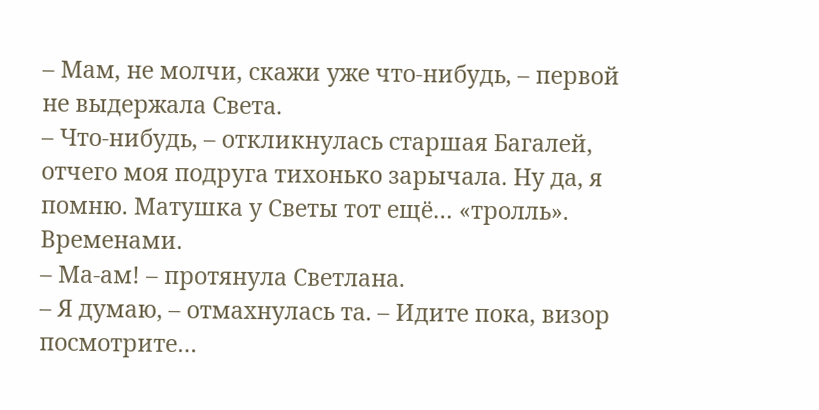– Мам, не молчи, скажи уже что-нибудь, – первой не выдержала Света.
– Что-нибудь, – откликнулась старшая Багалей, отчего моя подруга тихонько зарычала. Ну да, я помню. Матушка у Светы тот ещё… «тролль». Временами.
– Ма-ам! – протянула Светлана.
– Я думаю, – отмахнулась та. – Идите пока, визор посмотрите…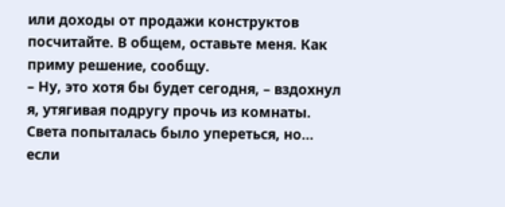или доходы от продажи конструктов посчитайте. В общем, оставьте меня. Как приму решение, сообщу.
– Ну, это хотя бы будет сегодня, – вздохнул я, утягивая подругу прочь из комнаты. Света попыталась было упереться, но… если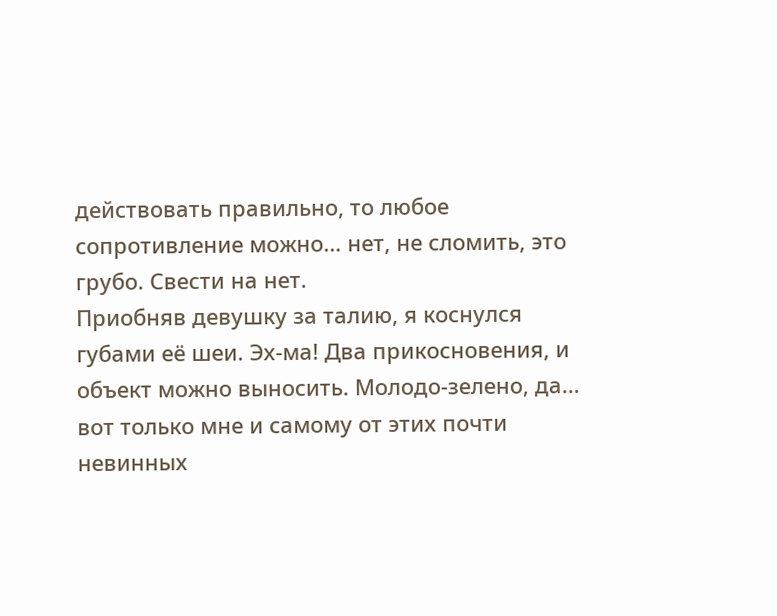действовать правильно, то любое сопротивление можно… нет, не сломить, это грубо. Свести на нет.
Приобняв девушку за талию, я коснулся губами её шеи. Эх-ма! Два прикосновения, и объект можно выносить. Молодо-зелено, да… вот только мне и самому от этих почти невинных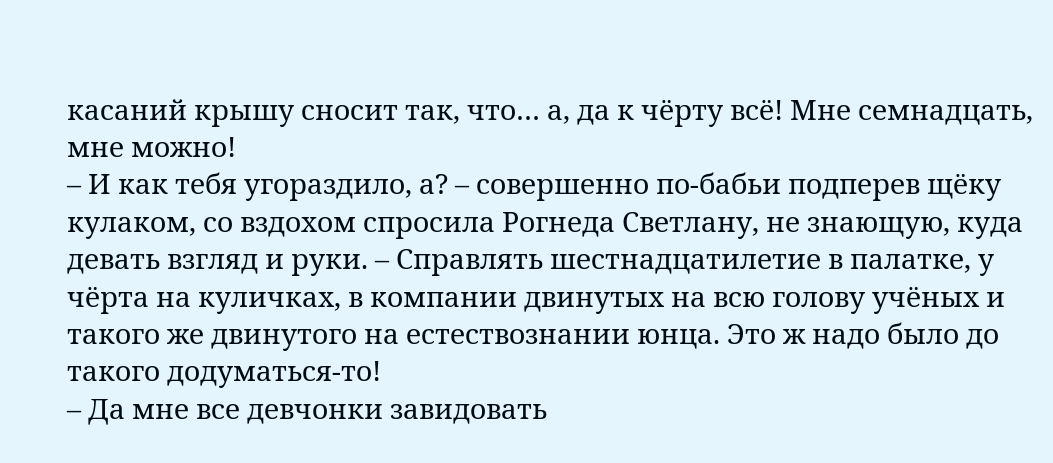касаний крышу сносит так, что… а, да к чёрту всё! Мне семнадцать, мне можно!
– И как тебя угораздило, а? – совершенно по-бабьи подперев щёку кулаком, со вздохом спросила Рогнеда Светлану, не знающую, куда девать взгляд и руки. – Справлять шестнадцатилетие в палатке, у чёрта на куличках, в компании двинутых на всю голову учёных и такого же двинутого на естествознании юнца. Это ж надо было до такого додуматься-то!
– Да мне все девчонки завидовать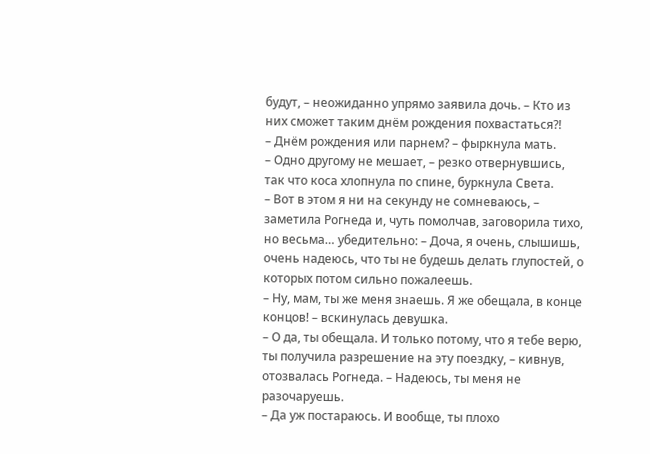будут, – неожиданно упрямо заявила дочь. – Кто из них сможет таким днём рождения похвастаться?!
– Днём рождения или парнем? – фыркнула мать.
– Одно другому не мешает, – резко отвернувшись, так что коса хлопнула по спине, буркнула Света.
– Вот в этом я ни на секунду не сомневаюсь, – заметила Рогнеда и, чуть помолчав, заговорила тихо, но весьма… убедительно: – Доча, я очень, слышишь, очень надеюсь, что ты не будешь делать глупостей, о которых потом сильно пожалеешь.
– Ну, мам, ты же меня знаешь. Я же обещала, в конце концов! – вскинулась девушка.
– О да, ты обещала. И только потому, что я тебе верю, ты получила разрешение на эту поездку, – кивнув, отозвалась Рогнеда. – Надеюсь, ты меня не разочаруешь.
– Да уж постараюсь. И вообще, ты плохо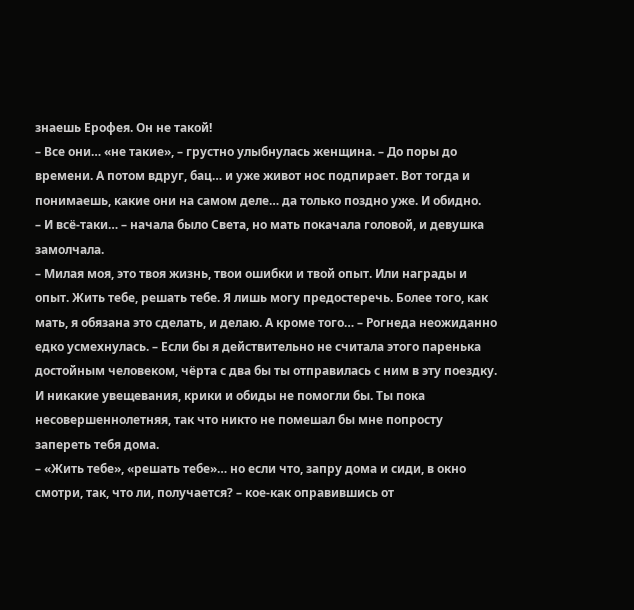знаешь Ерофея. Он не такой!
– Все они… «не такие», – грустно улыбнулась женщина. – До поры до времени. А потом вдруг, бац… и уже живот нос подпирает. Вот тогда и понимаешь, какие они на самом деле… да только поздно уже. И обидно.
– И всё-таки… – начала было Света, но мать покачала головой, и девушка замолчала.
– Милая моя, это твоя жизнь, твои ошибки и твой опыт. Или награды и опыт. Жить тебе, решать тебе. Я лишь могу предостеречь. Более того, как мать, я обязана это сделать, и делаю. А кроме того… – Рогнеда неожиданно едко усмехнулась. – Если бы я действительно не считала этого паренька достойным человеком, чёрта с два бы ты отправилась с ним в эту поездку. И никакие увещевания, крики и обиды не помогли бы. Ты пока несовершеннолетняя, так что никто не помешал бы мне попросту запереть тебя дома.
– «Жить тебе», «решать тебе»… но если что, запру дома и сиди, в окно смотри, так, что ли, получается? – кое-как оправившись от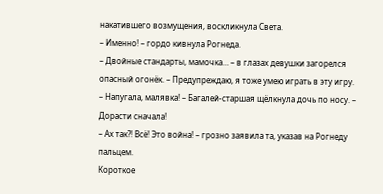накатившего возмущения, воскликнула Света.
– Именно! – гордо кивнула Рогнеда.
– Двойные стандарты, мамочка… – в глазах девушки загорелся опасный огонёк. – Предупреждаю, я тоже умею играть в эту игру.
– Напугала, малявка! – Багалей-старшая щёлкнула дочь по носу. – Дорасти сначала!
– Ах так?! Всё! Это война! – грозно заявила та, указав на Рогнеду пальцем.
Короткое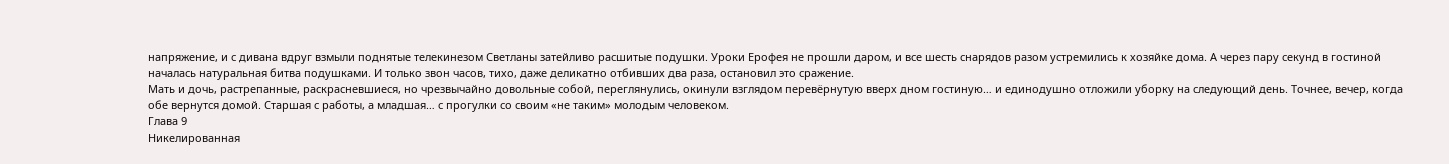напряжение, и с дивана вдруг взмыли поднятые телекинезом Светланы затейливо расшитые подушки. Уроки Ерофея не прошли даром, и все шесть снарядов разом устремились к хозяйке дома. А через пару секунд в гостиной началась натуральная битва подушками. И только звон часов, тихо, даже деликатно отбивших два раза, остановил это сражение.
Мать и дочь, растрепанные, раскрасневшиеся, но чрезвычайно довольные собой, переглянулись, окинули взглядом перевёрнутую вверх дном гостиную… и единодушно отложили уборку на следующий день. Точнее, вечер, когда обе вернутся домой. Старшая с работы, а младшая… с прогулки со своим «не таким» молодым человеком.
Глава 9
Никелированная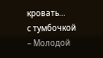кровать…
с тумбочкой
– Молодой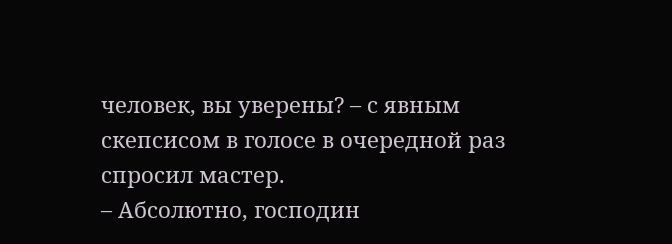человек, вы уверены? – с явным скепсисом в голосе в очередной раз спросил мастер.
– Абсолютно, господин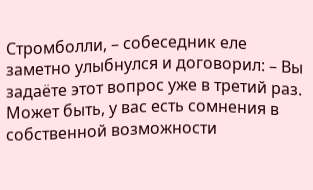Стромболли, – собеседник еле заметно улыбнулся и договорил: – Вы задаёте этот вопрос уже в третий раз. Может быть, у вас есть сомнения в собственной возможности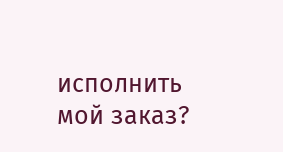исполнить мой заказ?